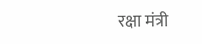रक्षा मंत्री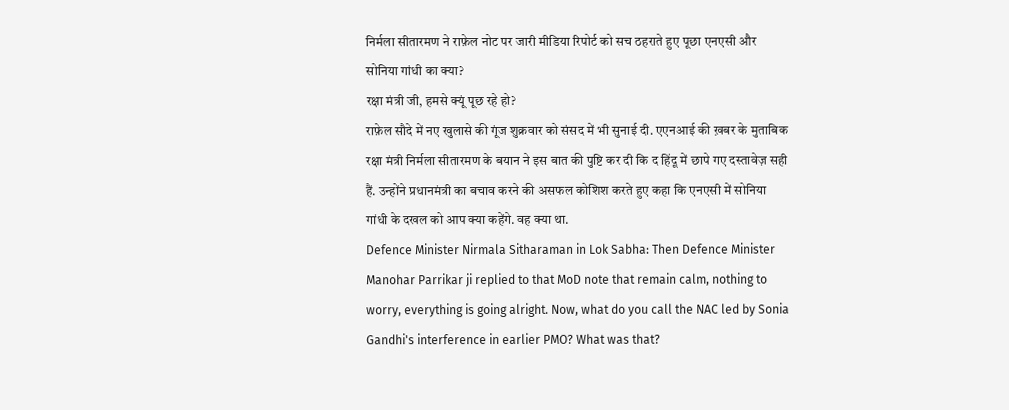निर्मला सीतारमण ने राफ़ेल नोट पर जारी मीडिया रिपोर्ट को सच ठहराते हुए पूछा एनएसी और सोनिया गांधी का क्या?
रक्षा मंत्री जी, हमसे क्यूं पूछ रहे हो?
राफ़ेल सौदे में नए खुलासे की गूंज शुक्रवार को संसद में भी सुनाई दी. एएनआई की ख़बर के मुताबिक रक्षा मंत्री निर्मला सीतारमण के बयान ने इस बात की पुष्टि कर दी कि द हिंदू में छापे गए दस्तावेज़ सही हैं. उन्होंने प्रधानमंत्री का बचाव करने की असफल कोशिश करते हुए कहा कि एनएसी में सोनिया गांधी के दखल को आप क्या कहेंगे. वह क्या था.
Defence Minister Nirmala Sitharaman in Lok Sabha: Then Defence Minister Manohar Parrikar ji replied to that MoD note that remain calm, nothing to worry, everything is going alright. Now, what do you call the NAC led by Sonia Gandhi's interference in earlier PMO? What was that?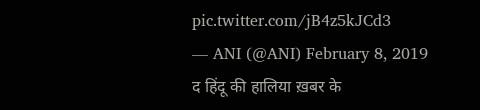pic.twitter.com/jB4z5kJCd3
— ANI (@ANI) February 8, 2019
द हिंदू की हालिया ख़बर के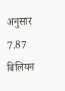अनुसार 7.87 बिलियन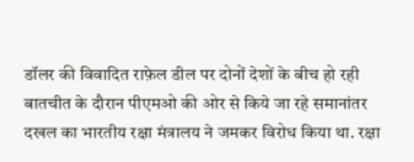डॉलर की विवादित राफ़ेल डील पर दोनों देशों के बीच हो रही बातचीत के दौरान पीएमओ की ओर से किये जा रहे समानांतर दखल का भारतीय रक्षा मंत्रालय ने जमकर विरोध किया था. रक्षा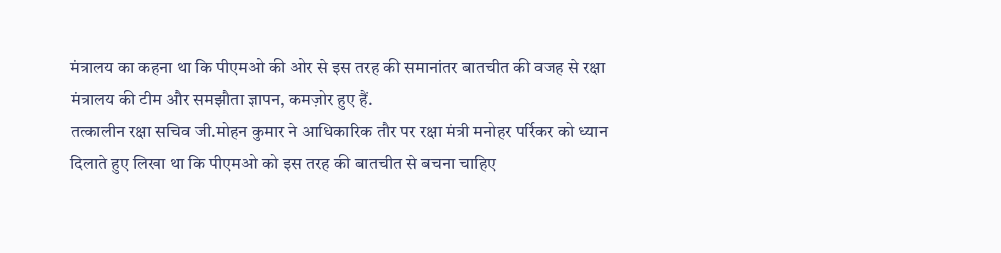मंत्रालय का कहना था कि पीएमओ की ओर से इस तरह की समानांतर बातचीत की वजह से रक्षा मंत्रालय की टीम और समझौता ज्ञापन, कमज़ोर हुए हैं.
तत्कालीन रक्षा सचिव जी.मोहन कुमार ने आधिकारिक तौर पर रक्षा मंत्री मनोहर पर्रिकर को ध्यान दिलाते हुए लिखा था कि पीएमओ को इस तरह की बातचीत से बचना चाहिए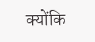क्योंकि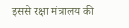इससे रक्षा मंत्रालय की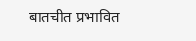बातचीत प्रभावित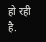हो रही है.